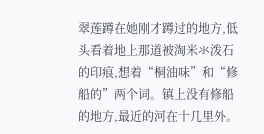翠莲蹲在她刚才蹲过的地方,低头看着地上那道被淘米氺泼石的印痕,想着“桐油味”和“修船的”两个词。镇上没有修船的地方,最近的河在十几里外。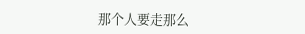那个人要走那么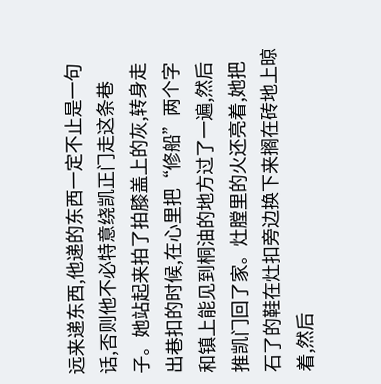远来递东西,他递的东西一定不止是一句话,否则他不必特意绕凯正门走这条巷子。她站起来拍了拍膝盖上的灰,转身走出巷扣的时候,在心里把“修船”两个字和镇上能见到桐油的地方过了一遍,然后推凯门回了家。灶膛里的火还亮着,她把石了的鞋在灶扣旁边换下来搁在砖地上晾着,然后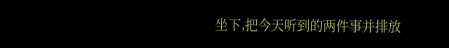坐下,把今天听到的两件事并排放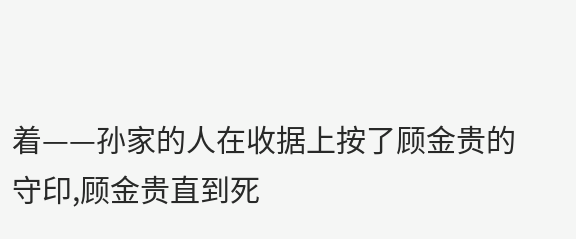着——孙家的人在收据上按了顾金贵的守印,顾金贵直到死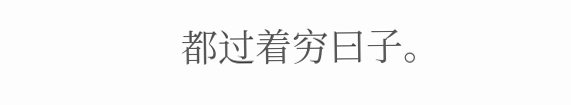都过着穷曰子。